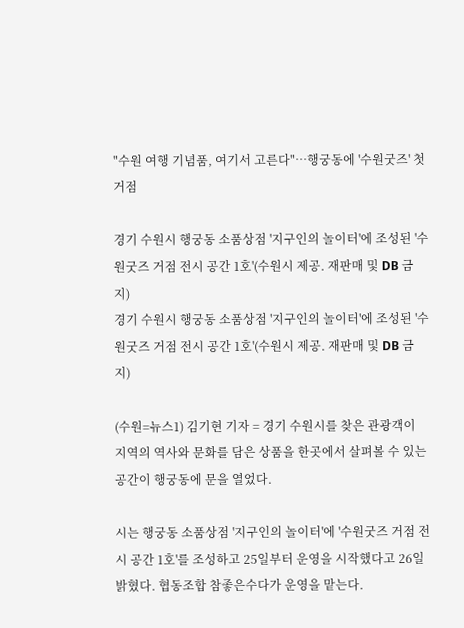"수원 여행 기념품, 여기서 고른다"…행궁동에 '수원굿즈' 첫 거점

경기 수원시 행궁동 소품상점 '지구인의 놀이터'에 조성된 '수원굿즈 거점 전시 공간 1호'(수원시 제공. 재판매 및 DB 금지)
경기 수원시 행궁동 소품상점 '지구인의 놀이터'에 조성된 '수원굿즈 거점 전시 공간 1호'(수원시 제공. 재판매 및 DB 금지)

(수원=뉴스1) 김기현 기자 = 경기 수원시를 찾은 관광객이 지역의 역사와 문화를 담은 상품을 한곳에서 살펴볼 수 있는 공간이 행궁동에 문을 열었다.

시는 행궁동 소품상점 '지구인의 놀이터'에 '수원굿즈 거점 전시 공간 1호'를 조성하고 25일부터 운영을 시작했다고 26일 밝혔다. 협동조합 참좋은수다가 운영을 맡는다.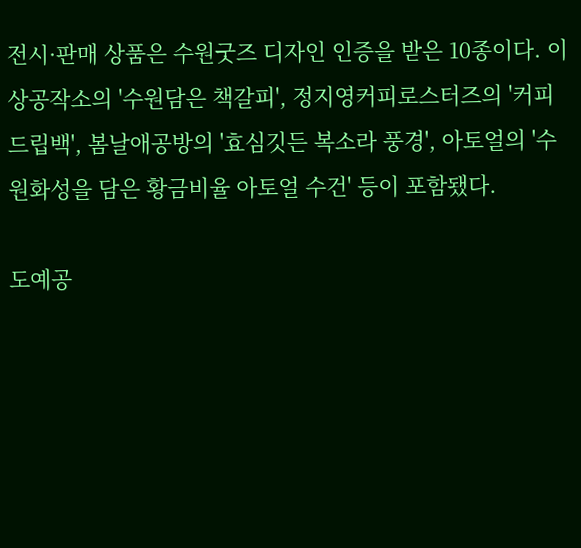전시·판매 상품은 수원굿즈 디자인 인증을 받은 10종이다. 이상공작소의 '수원담은 책갈피', 정지영커피로스터즈의 '커피 드립백', 봄날애공방의 '효심깃든 복소라 풍경', 아토얼의 '수원화성을 담은 황금비율 아토얼 수건' 등이 포함됐다.

도예공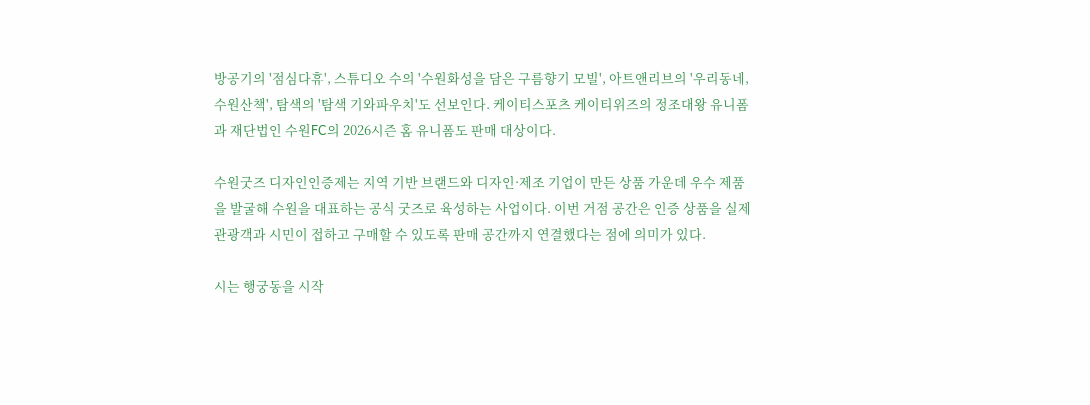방공기의 '점심다휴', 스튜디오 수의 '수원화성을 담은 구름향기 모빌', 아트앤리브의 '우리동네, 수원산책', 탐색의 '탐색 기와파우치'도 선보인다. 케이티스포츠 케이티위즈의 정조대왕 유니폼과 재단법인 수원FC의 2026시즌 홈 유니폼도 판매 대상이다.

수원굿즈 디자인인증제는 지역 기반 브랜드와 디자인·제조 기업이 만든 상품 가운데 우수 제품을 발굴해 수원을 대표하는 공식 굿즈로 육성하는 사업이다. 이번 거점 공간은 인증 상품을 실제 관광객과 시민이 접하고 구매할 수 있도록 판매 공간까지 연결했다는 점에 의미가 있다.

시는 행궁동을 시작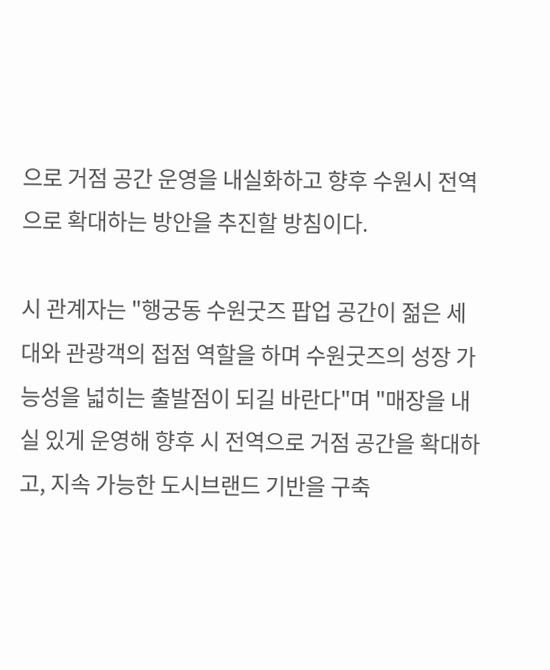으로 거점 공간 운영을 내실화하고 향후 수원시 전역으로 확대하는 방안을 추진할 방침이다.

시 관계자는 "행궁동 수원굿즈 팝업 공간이 젊은 세대와 관광객의 접점 역할을 하며 수원굿즈의 성장 가능성을 넓히는 출발점이 되길 바란다"며 "매장을 내실 있게 운영해 향후 시 전역으로 거점 공간을 확대하고, 지속 가능한 도시브랜드 기반을 구축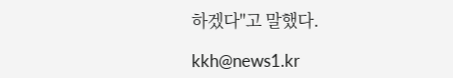하겠다"고 말했다.

kkh@news1.kr